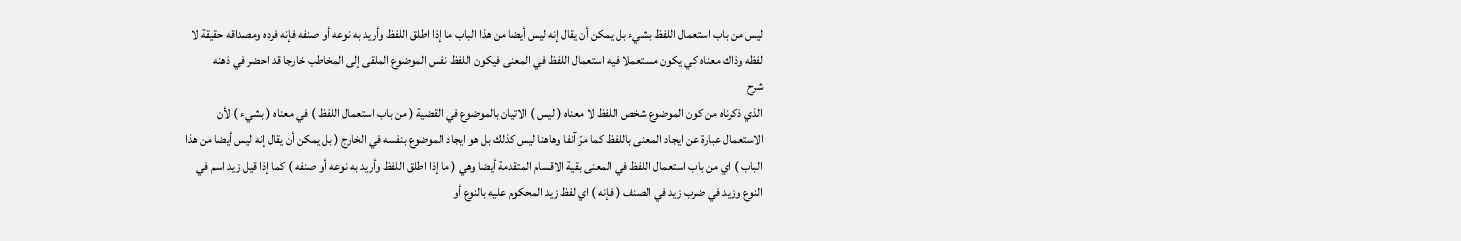ليس من باب استعمال اللفظ بشيء بل يمكن أن يقال إنه ليس أيضا من هذا الباب ما إذا اطلق اللفظ وأريد به نوعه أو صنفه فإنه فرده ومصداقه حقيقة لا لفظه وذاك معناه كي يكون مستعملا فيه استعمال اللفظ في المعنى فيكون اللفظ نفس الموضوع الملقى إلى المخاطب خارجا قد احضر في ذهنه
شرح
الذي ذكرناه من كون الموضوع شخص اللفظ لا معناه ( ليس ) الاتيان بالموضوع في القضية ( من باب استعمال اللفظ ) في معناه ( بشيء ) لأن الاستعمال عبارة عن ايجاد المعنى باللفظ كما مرّ آنفا وهاهنا ليس كذلك بل هو ايجاد الموضوع بنفسه في الخارج ( بل يمكن أن يقال إنه ليس أيضا من هذا الباب ) اي من باب استعمال اللفظ في المعنى بقية الاقسام المتقدمة أيضا وهي ( ما إذا اطلق اللفظ وأريد به نوعه أو صنفه ) كما إذا قيل زيد اسم في النوع وزيد في ضرب زيد في الصنف ( فإنه ) اي لفظ زيد المحكوم عليه بالنوع أو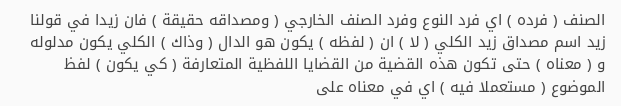الصنف ( فرده ) اي فرد النوع وفرد الصنف الخارجي ( ومصداقه حقيقة ) فان زيدا في قولنا زيد اسم مصداق زيد الكلي ( لا ) ان ( لفظه ) يكون هو الدال ( وذاك ) الكلي يكون مدلوله و ( معناه ) حتى تكون هذه القضية من القضايا اللفظية المتعارفة ( كي يكون ) لفظ الموضوع ( مستعملا فيه ) اي في معناه على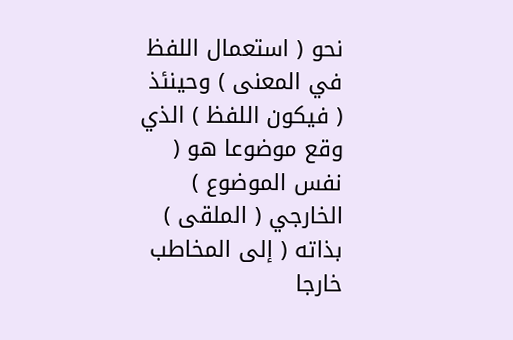نحو ( استعمال اللفظ في المعنى ) وحينئذ ( فيكون اللفظ ) الذي وقع موضوعا هو ( نفس الموضوع ) الخارجي ( الملقى ) بذاته ( إلى المخاطب خارجا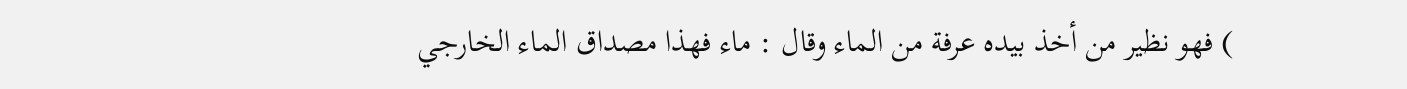) فهو نظير من أخذ بيده عرفة من الماء وقال : ماء فهذا مصداق الماء الخارجي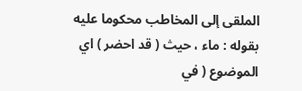الملقى إلى المخاطب محكوما عليه بقوله : ماء ، حيث ( قد احضر ) اي الموضوع ( في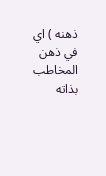ذهنه ) اي في ذهن المخاطب بذاته